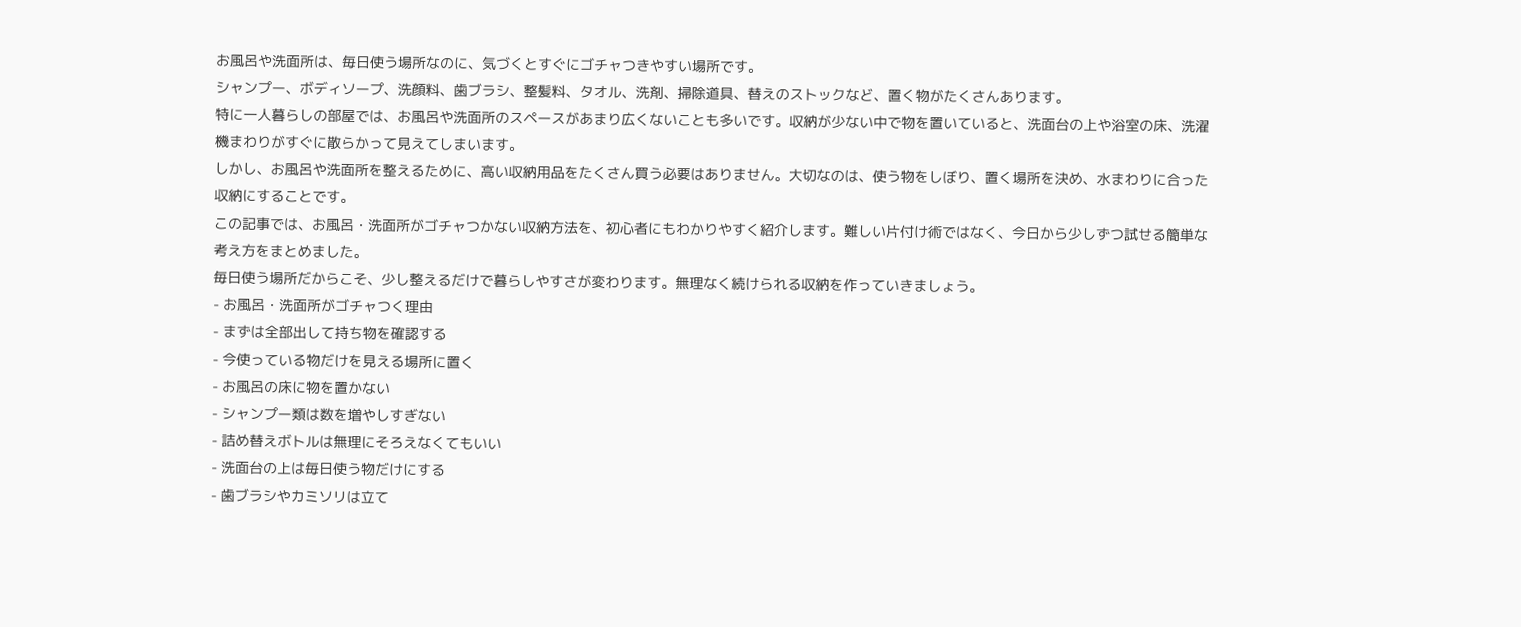お風呂や洗面所は、毎日使う場所なのに、気づくとすぐにゴチャつきやすい場所です。
シャンプー、ボディソープ、洗顔料、歯ブラシ、整髪料、タオル、洗剤、掃除道具、替えのストックなど、置く物がたくさんあります。
特に一人暮らしの部屋では、お風呂や洗面所のスペースがあまり広くないことも多いです。収納が少ない中で物を置いていると、洗面台の上や浴室の床、洗濯機まわりがすぐに散らかって見えてしまいます。
しかし、お風呂や洗面所を整えるために、高い収納用品をたくさん買う必要はありません。大切なのは、使う物をしぼり、置く場所を決め、水まわりに合った収納にすることです。
この記事では、お風呂・洗面所がゴチャつかない収納方法を、初心者にもわかりやすく紹介します。難しい片付け術ではなく、今日から少しずつ試せる簡単な考え方をまとめました。
毎日使う場所だからこそ、少し整えるだけで暮らしやすさが変わります。無理なく続けられる収納を作っていきましょう。
- お風呂・洗面所がゴチャつく理由
- まずは全部出して持ち物を確認する
- 今使っている物だけを見える場所に置く
- お風呂の床に物を置かない
- シャンプー類は数を増やしすぎない
- 詰め替えボトルは無理にそろえなくてもいい
- 洗面台の上は毎日使う物だけにする
- 歯ブラシやカミソリは立て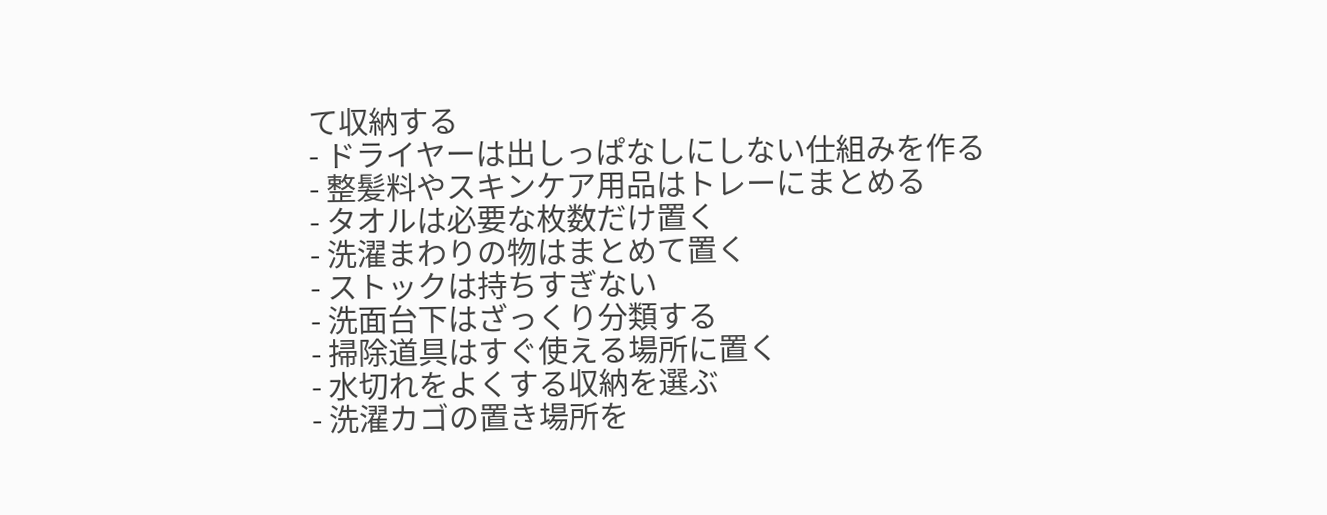て収納する
- ドライヤーは出しっぱなしにしない仕組みを作る
- 整髪料やスキンケア用品はトレーにまとめる
- タオルは必要な枚数だけ置く
- 洗濯まわりの物はまとめて置く
- ストックは持ちすぎない
- 洗面台下はざっくり分類する
- 掃除道具はすぐ使える場所に置く
- 水切れをよくする収納を選ぶ
- 洗濯カゴの置き場所を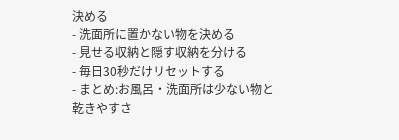決める
- 洗面所に置かない物を決める
- 見せる収納と隠す収納を分ける
- 毎日30秒だけリセットする
- まとめ:お風呂・洗面所は少ない物と乾きやすさ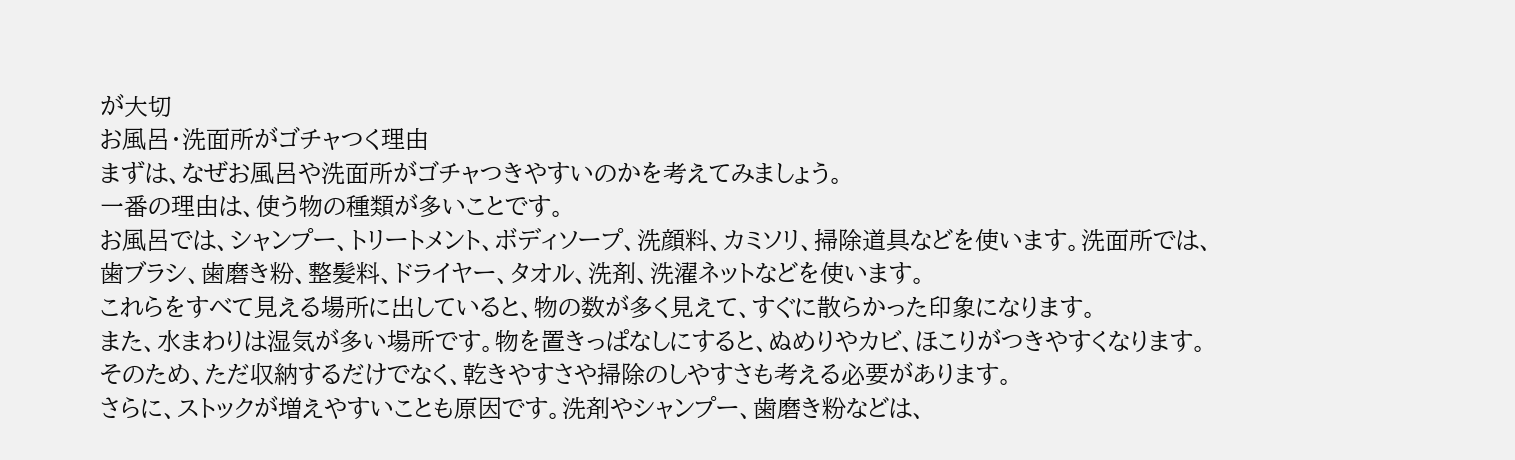が大切
お風呂・洗面所がゴチャつく理由
まずは、なぜお風呂や洗面所がゴチャつきやすいのかを考えてみましょう。
一番の理由は、使う物の種類が多いことです。
お風呂では、シャンプー、トリートメント、ボディソープ、洗顔料、カミソリ、掃除道具などを使います。洗面所では、歯ブラシ、歯磨き粉、整髪料、ドライヤー、タオル、洗剤、洗濯ネットなどを使います。
これらをすべて見える場所に出していると、物の数が多く見えて、すぐに散らかった印象になります。
また、水まわりは湿気が多い場所です。物を置きっぱなしにすると、ぬめりやカビ、ほこりがつきやすくなります。そのため、ただ収納するだけでなく、乾きやすさや掃除のしやすさも考える必要があります。
さらに、ストックが増えやすいことも原因です。洗剤やシャンプー、歯磨き粉などは、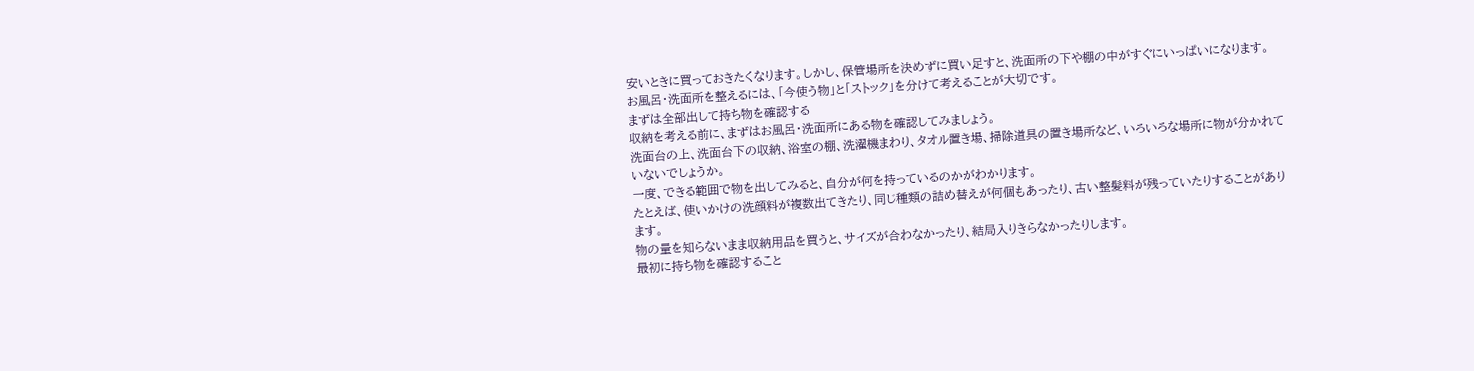安いときに買っておきたくなります。しかし、保管場所を決めずに買い足すと、洗面所の下や棚の中がすぐにいっぱいになります。
お風呂・洗面所を整えるには、「今使う物」と「ストック」を分けて考えることが大切です。
まずは全部出して持ち物を確認する
収納を考える前に、まずはお風呂・洗面所にある物を確認してみましょう。
洗面台の上、洗面台下の収納、浴室の棚、洗濯機まわり、タオル置き場、掃除道具の置き場所など、いろいろな場所に物が分かれていないでしょうか。
一度、できる範囲で物を出してみると、自分が何を持っているのかがわかります。
たとえば、使いかけの洗顔料が複数出てきたり、同じ種類の詰め替えが何個もあったり、古い整髪料が残っていたりすることがあります。
物の量を知らないまま収納用品を買うと、サイズが合わなかったり、結局入りきらなかったりします。
最初に持ち物を確認すること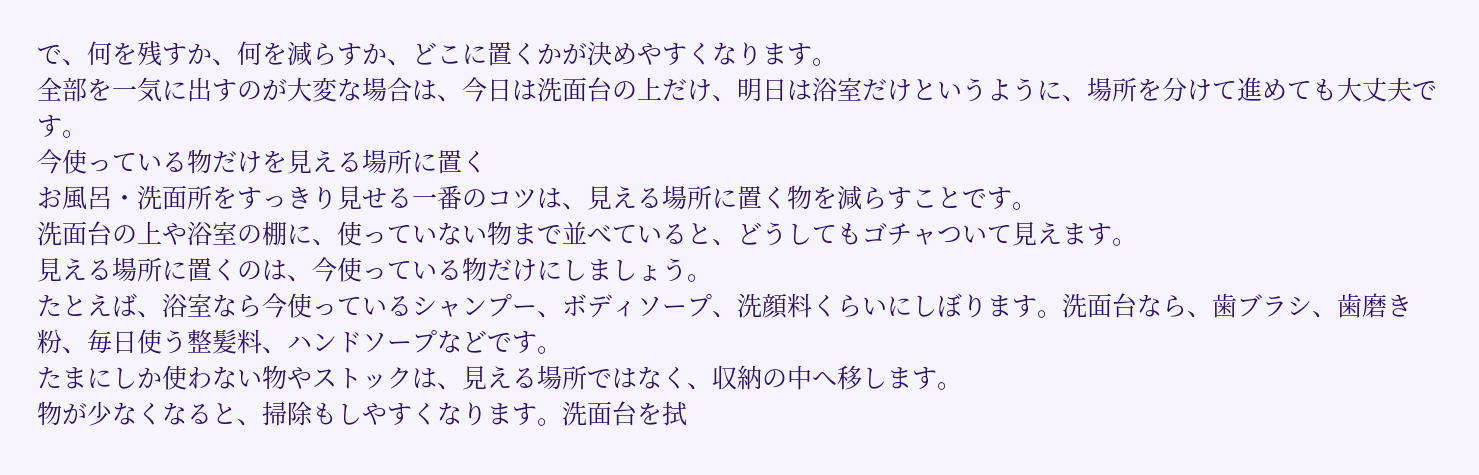で、何を残すか、何を減らすか、どこに置くかが決めやすくなります。
全部を一気に出すのが大変な場合は、今日は洗面台の上だけ、明日は浴室だけというように、場所を分けて進めても大丈夫です。
今使っている物だけを見える場所に置く
お風呂・洗面所をすっきり見せる一番のコツは、見える場所に置く物を減らすことです。
洗面台の上や浴室の棚に、使っていない物まで並べていると、どうしてもゴチャついて見えます。
見える場所に置くのは、今使っている物だけにしましょう。
たとえば、浴室なら今使っているシャンプー、ボディソープ、洗顔料くらいにしぼります。洗面台なら、歯ブラシ、歯磨き粉、毎日使う整髪料、ハンドソープなどです。
たまにしか使わない物やストックは、見える場所ではなく、収納の中へ移します。
物が少なくなると、掃除もしやすくなります。洗面台を拭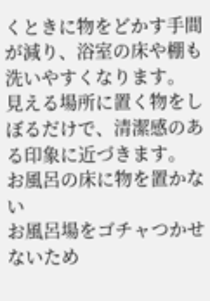くときに物をどかす手間が減り、浴室の床や棚も洗いやすくなります。
見える場所に置く物をしぼるだけで、清潔感のある印象に近づきます。
お風呂の床に物を置かない
お風呂場をゴチャつかせないため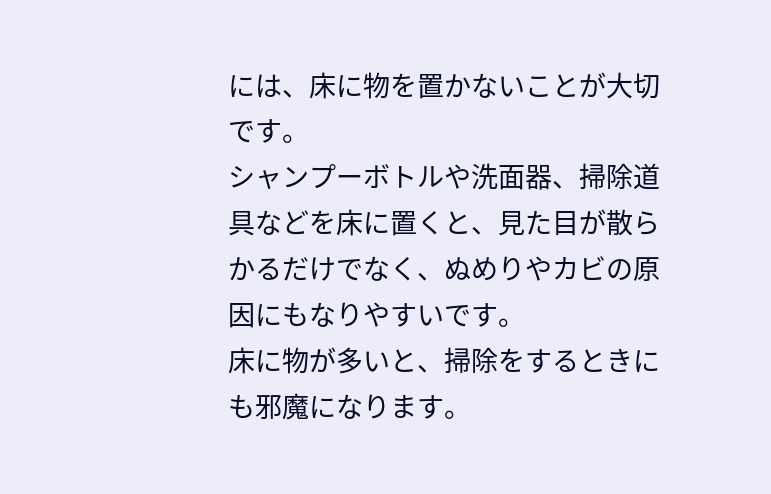には、床に物を置かないことが大切です。
シャンプーボトルや洗面器、掃除道具などを床に置くと、見た目が散らかるだけでなく、ぬめりやカビの原因にもなりやすいです。
床に物が多いと、掃除をするときにも邪魔になります。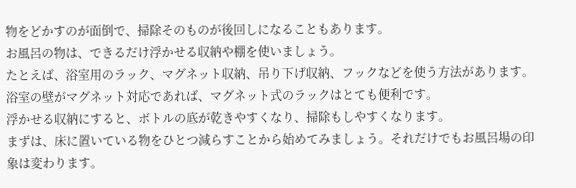物をどかすのが面倒で、掃除そのものが後回しになることもあります。
お風呂の物は、できるだけ浮かせる収納や棚を使いましょう。
たとえば、浴室用のラック、マグネット収納、吊り下げ収納、フックなどを使う方法があります。浴室の壁がマグネット対応であれば、マグネット式のラックはとても便利です。
浮かせる収納にすると、ボトルの底が乾きやすくなり、掃除もしやすくなります。
まずは、床に置いている物をひとつ減らすことから始めてみましょう。それだけでもお風呂場の印象は変わります。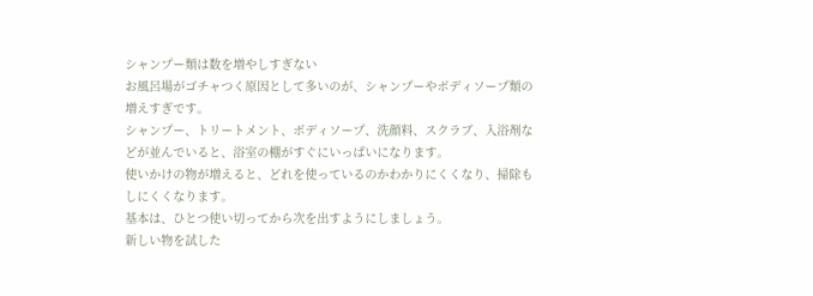シャンプー類は数を増やしすぎない
お風呂場がゴチャつく原因として多いのが、シャンプーやボディソープ類の増えすぎです。
シャンプー、トリートメント、ボディソープ、洗顔料、スクラブ、入浴剤などが並んでいると、浴室の棚がすぐにいっぱいになります。
使いかけの物が増えると、どれを使っているのかわかりにくくなり、掃除もしにくくなります。
基本は、ひとつ使い切ってから次を出すようにしましょう。
新しい物を試した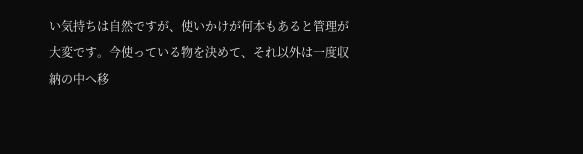い気持ちは自然ですが、使いかけが何本もあると管理が大変です。今使っている物を決めて、それ以外は一度収納の中へ移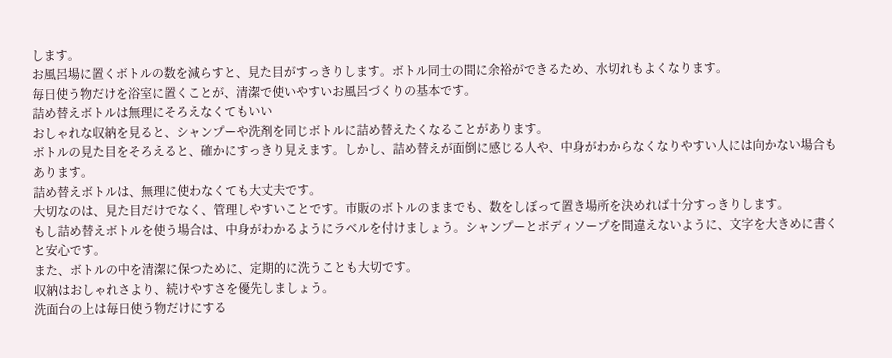します。
お風呂場に置くボトルの数を減らすと、見た目がすっきりします。ボトル同士の間に余裕ができるため、水切れもよくなります。
毎日使う物だけを浴室に置くことが、清潔で使いやすいお風呂づくりの基本です。
詰め替えボトルは無理にそろえなくてもいい
おしゃれな収納を見ると、シャンプーや洗剤を同じボトルに詰め替えたくなることがあります。
ボトルの見た目をそろえると、確かにすっきり見えます。しかし、詰め替えが面倒に感じる人や、中身がわからなくなりやすい人には向かない場合もあります。
詰め替えボトルは、無理に使わなくても大丈夫です。
大切なのは、見た目だけでなく、管理しやすいことです。市販のボトルのままでも、数をしぼって置き場所を決めれば十分すっきりします。
もし詰め替えボトルを使う場合は、中身がわかるようにラベルを付けましょう。シャンプーとボディソープを間違えないように、文字を大きめに書くと安心です。
また、ボトルの中を清潔に保つために、定期的に洗うことも大切です。
収納はおしゃれさより、続けやすさを優先しましょう。
洗面台の上は毎日使う物だけにする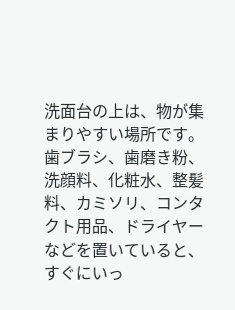洗面台の上は、物が集まりやすい場所です。
歯ブラシ、歯磨き粉、洗顔料、化粧水、整髪料、カミソリ、コンタクト用品、ドライヤーなどを置いていると、すぐにいっ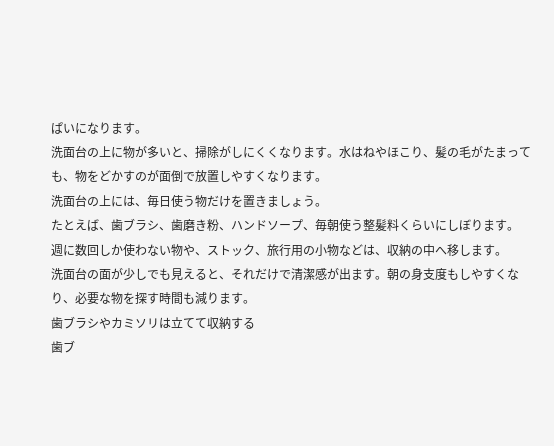ぱいになります。
洗面台の上に物が多いと、掃除がしにくくなります。水はねやほこり、髪の毛がたまっても、物をどかすのが面倒で放置しやすくなります。
洗面台の上には、毎日使う物だけを置きましょう。
たとえば、歯ブラシ、歯磨き粉、ハンドソープ、毎朝使う整髪料くらいにしぼります。
週に数回しか使わない物や、ストック、旅行用の小物などは、収納の中へ移します。
洗面台の面が少しでも見えると、それだけで清潔感が出ます。朝の身支度もしやすくなり、必要な物を探す時間も減ります。
歯ブラシやカミソリは立てて収納する
歯ブ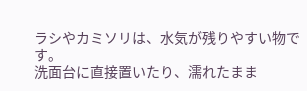ラシやカミソリは、水気が残りやすい物です。
洗面台に直接置いたり、濡れたまま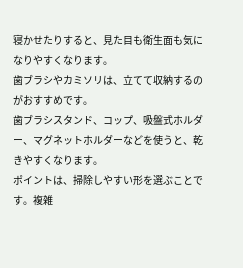寝かせたりすると、見た目も衛生面も気になりやすくなります。
歯ブラシやカミソリは、立てて収納するのがおすすめです。
歯ブラシスタンド、コップ、吸盤式ホルダー、マグネットホルダーなどを使うと、乾きやすくなります。
ポイントは、掃除しやすい形を選ぶことです。複雑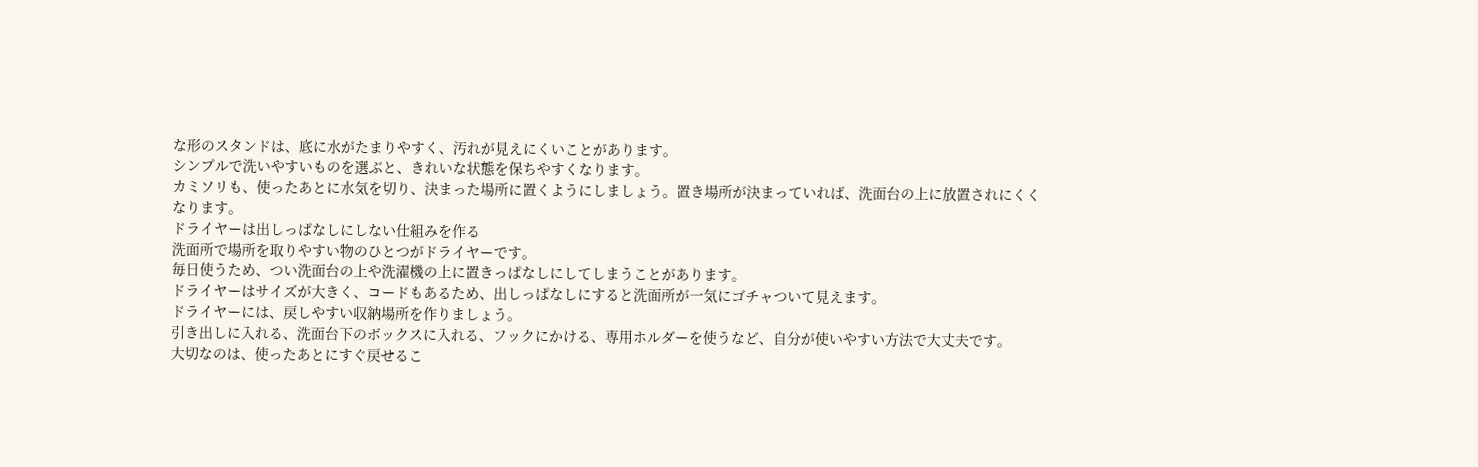な形のスタンドは、底に水がたまりやすく、汚れが見えにくいことがあります。
シンプルで洗いやすいものを選ぶと、きれいな状態を保ちやすくなります。
カミソリも、使ったあとに水気を切り、決まった場所に置くようにしましょう。置き場所が決まっていれば、洗面台の上に放置されにくくなります。
ドライヤーは出しっぱなしにしない仕組みを作る
洗面所で場所を取りやすい物のひとつがドライヤーです。
毎日使うため、つい洗面台の上や洗濯機の上に置きっぱなしにしてしまうことがあります。
ドライヤーはサイズが大きく、コードもあるため、出しっぱなしにすると洗面所が一気にゴチャついて見えます。
ドライヤーには、戻しやすい収納場所を作りましょう。
引き出しに入れる、洗面台下のボックスに入れる、フックにかける、専用ホルダーを使うなど、自分が使いやすい方法で大丈夫です。
大切なのは、使ったあとにすぐ戻せるこ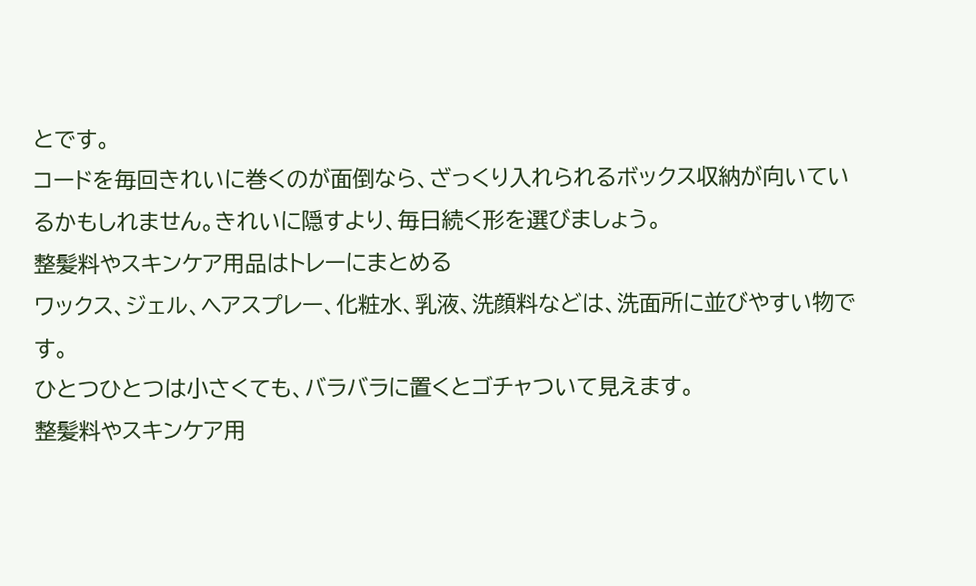とです。
コードを毎回きれいに巻くのが面倒なら、ざっくり入れられるボックス収納が向いているかもしれません。きれいに隠すより、毎日続く形を選びましょう。
整髪料やスキンケア用品はトレーにまとめる
ワックス、ジェル、ヘアスプレー、化粧水、乳液、洗顔料などは、洗面所に並びやすい物です。
ひとつひとつは小さくても、バラバラに置くとゴチャついて見えます。
整髪料やスキンケア用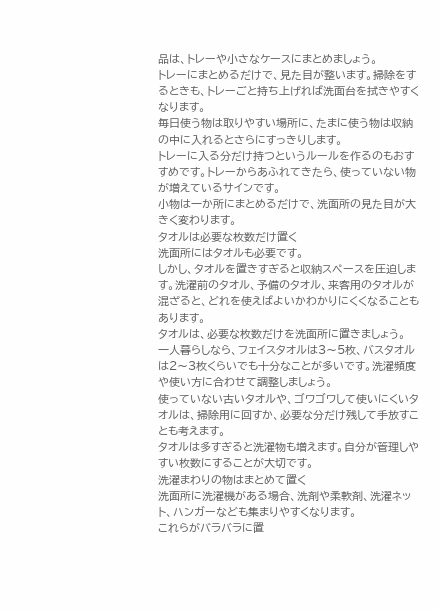品は、トレーや小さなケースにまとめましょう。
トレーにまとめるだけで、見た目が整います。掃除をするときも、トレーごと持ち上げれば洗面台を拭きやすくなります。
毎日使う物は取りやすい場所に、たまに使う物は収納の中に入れるとさらにすっきりします。
トレーに入る分だけ持つというルールを作るのもおすすめです。トレーからあふれてきたら、使っていない物が増えているサインです。
小物は一か所にまとめるだけで、洗面所の見た目が大きく変わります。
タオルは必要な枚数だけ置く
洗面所にはタオルも必要です。
しかし、タオルを置きすぎると収納スペースを圧迫します。洗濯前のタオル、予備のタオル、来客用のタオルが混ざると、どれを使えばよいかわかりにくくなることもあります。
タオルは、必要な枚数だけを洗面所に置きましょう。
一人暮らしなら、フェイスタオルは3〜5枚、バスタオルは2〜3枚くらいでも十分なことが多いです。洗濯頻度や使い方に合わせて調整しましょう。
使っていない古いタオルや、ゴワゴワして使いにくいタオルは、掃除用に回すか、必要な分だけ残して手放すことも考えます。
タオルは多すぎると洗濯物も増えます。自分が管理しやすい枚数にすることが大切です。
洗濯まわりの物はまとめて置く
洗面所に洗濯機がある場合、洗剤や柔軟剤、洗濯ネット、ハンガーなども集まりやすくなります。
これらがバラバラに置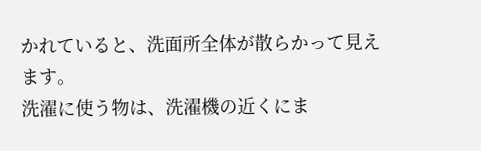かれていると、洗面所全体が散らかって見えます。
洗濯に使う物は、洗濯機の近くにま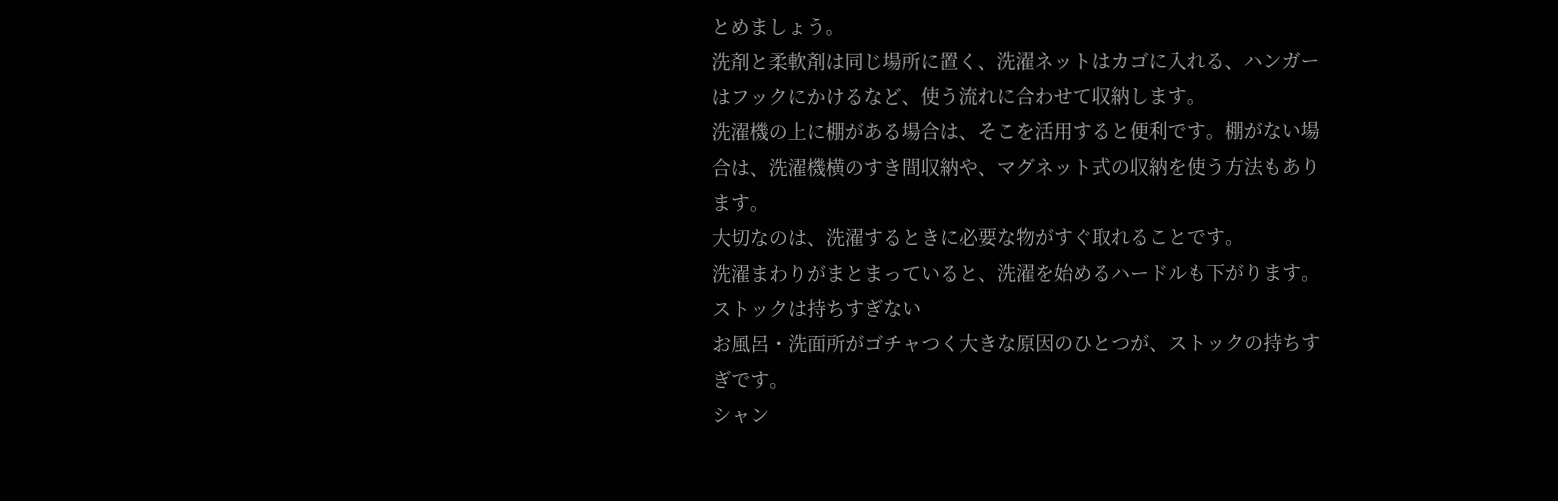とめましょう。
洗剤と柔軟剤は同じ場所に置く、洗濯ネットはカゴに入れる、ハンガーはフックにかけるなど、使う流れに合わせて収納します。
洗濯機の上に棚がある場合は、そこを活用すると便利です。棚がない場合は、洗濯機横のすき間収納や、マグネット式の収納を使う方法もあります。
大切なのは、洗濯するときに必要な物がすぐ取れることです。
洗濯まわりがまとまっていると、洗濯を始めるハードルも下がります。
ストックは持ちすぎない
お風呂・洗面所がゴチャつく大きな原因のひとつが、ストックの持ちすぎです。
シャン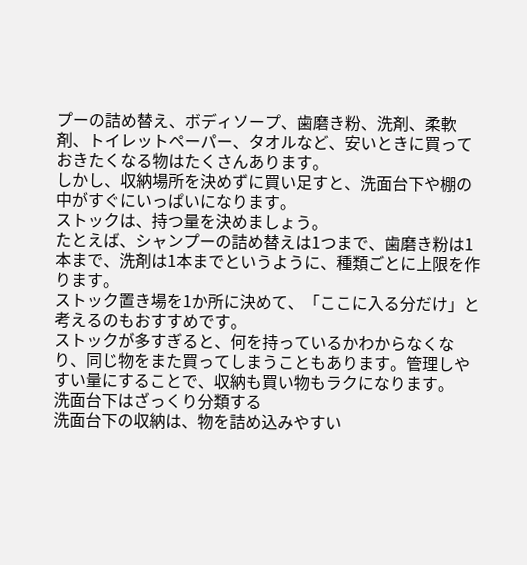プーの詰め替え、ボディソープ、歯磨き粉、洗剤、柔軟剤、トイレットペーパー、タオルなど、安いときに買っておきたくなる物はたくさんあります。
しかし、収納場所を決めずに買い足すと、洗面台下や棚の中がすぐにいっぱいになります。
ストックは、持つ量を決めましょう。
たとえば、シャンプーの詰め替えは1つまで、歯磨き粉は1本まで、洗剤は1本までというように、種類ごとに上限を作ります。
ストック置き場を1か所に決めて、「ここに入る分だけ」と考えるのもおすすめです。
ストックが多すぎると、何を持っているかわからなくなり、同じ物をまた買ってしまうこともあります。管理しやすい量にすることで、収納も買い物もラクになります。
洗面台下はざっくり分類する
洗面台下の収納は、物を詰め込みやすい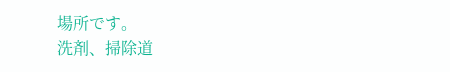場所です。
洗剤、掃除道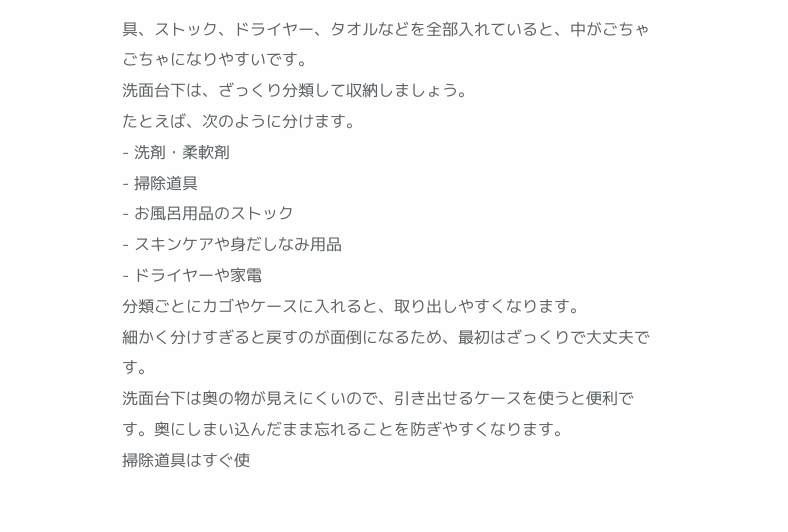具、ストック、ドライヤー、タオルなどを全部入れていると、中がごちゃごちゃになりやすいです。
洗面台下は、ざっくり分類して収納しましょう。
たとえば、次のように分けます。
- 洗剤・柔軟剤
- 掃除道具
- お風呂用品のストック
- スキンケアや身だしなみ用品
- ドライヤーや家電
分類ごとにカゴやケースに入れると、取り出しやすくなります。
細かく分けすぎると戻すのが面倒になるため、最初はざっくりで大丈夫です。
洗面台下は奥の物が見えにくいので、引き出せるケースを使うと便利です。奥にしまい込んだまま忘れることを防ぎやすくなります。
掃除道具はすぐ使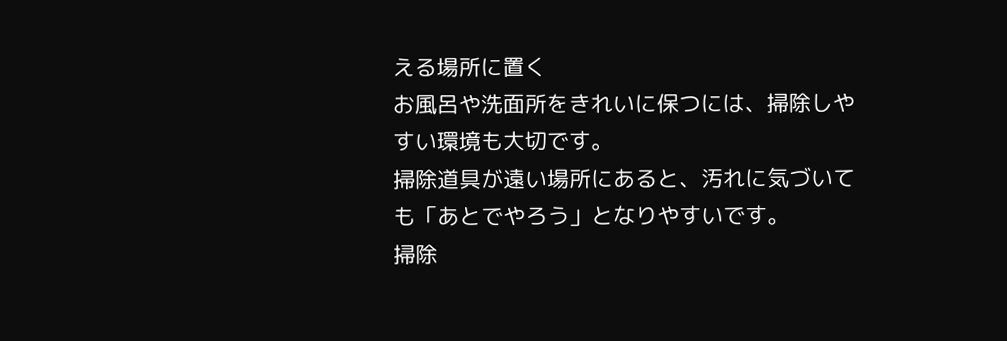える場所に置く
お風呂や洗面所をきれいに保つには、掃除しやすい環境も大切です。
掃除道具が遠い場所にあると、汚れに気づいても「あとでやろう」となりやすいです。
掃除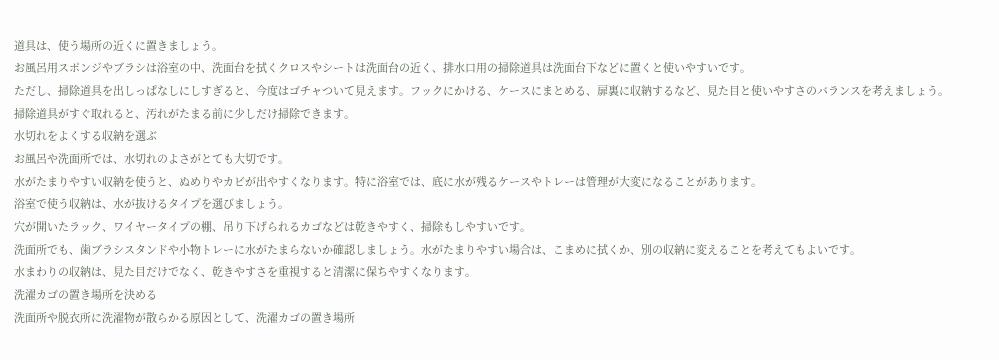道具は、使う場所の近くに置きましょう。
お風呂用スポンジやブラシは浴室の中、洗面台を拭くクロスやシートは洗面台の近く、排水口用の掃除道具は洗面台下などに置くと使いやすいです。
ただし、掃除道具を出しっぱなしにしすぎると、今度はゴチャついて見えます。フックにかける、ケースにまとめる、扉裏に収納するなど、見た目と使いやすさのバランスを考えましょう。
掃除道具がすぐ取れると、汚れがたまる前に少しだけ掃除できます。
水切れをよくする収納を選ぶ
お風呂や洗面所では、水切れのよさがとても大切です。
水がたまりやすい収納を使うと、ぬめりやカビが出やすくなります。特に浴室では、底に水が残るケースやトレーは管理が大変になることがあります。
浴室で使う収納は、水が抜けるタイプを選びましょう。
穴が開いたラック、ワイヤータイプの棚、吊り下げられるカゴなどは乾きやすく、掃除もしやすいです。
洗面所でも、歯ブラシスタンドや小物トレーに水がたまらないか確認しましょう。水がたまりやすい場合は、こまめに拭くか、別の収納に変えることを考えてもよいです。
水まわりの収納は、見た目だけでなく、乾きやすさを重視すると清潔に保ちやすくなります。
洗濯カゴの置き場所を決める
洗面所や脱衣所に洗濯物が散らかる原因として、洗濯カゴの置き場所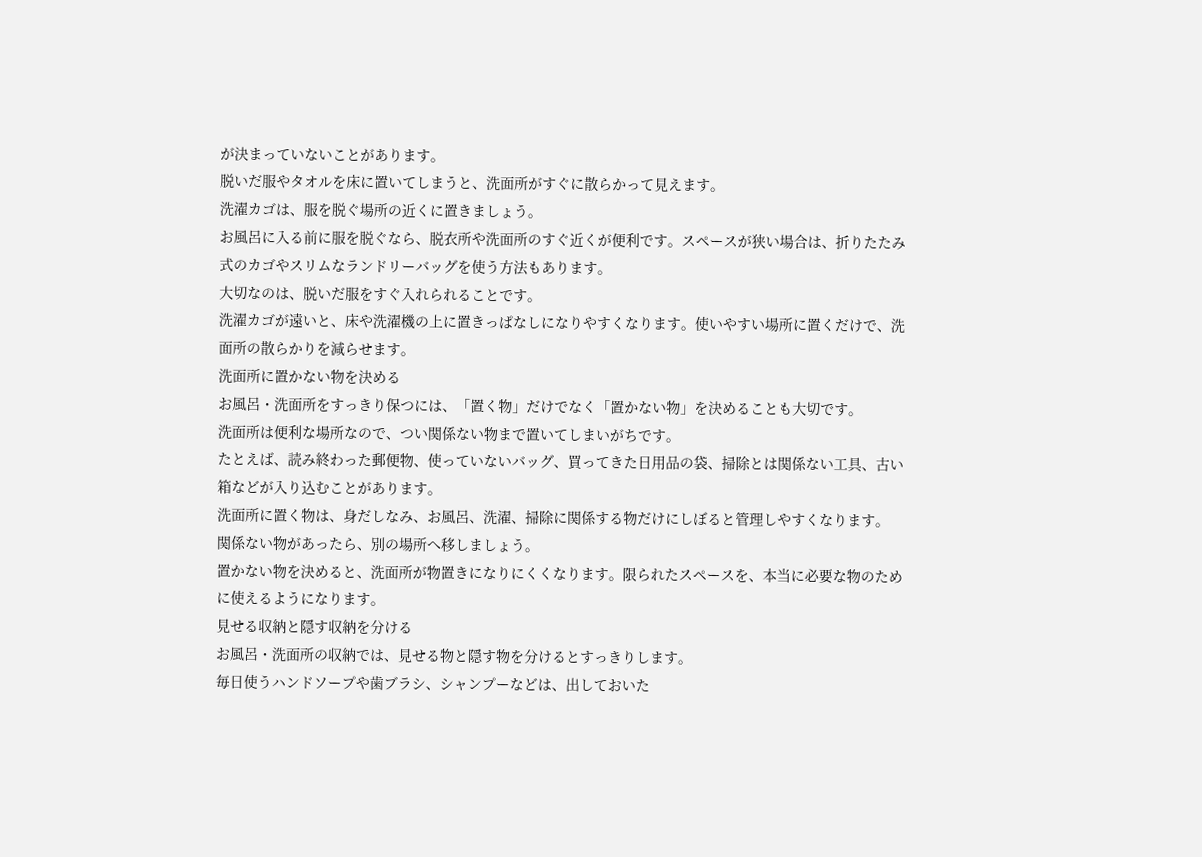が決まっていないことがあります。
脱いだ服やタオルを床に置いてしまうと、洗面所がすぐに散らかって見えます。
洗濯カゴは、服を脱ぐ場所の近くに置きましょう。
お風呂に入る前に服を脱ぐなら、脱衣所や洗面所のすぐ近くが便利です。スペースが狭い場合は、折りたたみ式のカゴやスリムなランドリーバッグを使う方法もあります。
大切なのは、脱いだ服をすぐ入れられることです。
洗濯カゴが遠いと、床や洗濯機の上に置きっぱなしになりやすくなります。使いやすい場所に置くだけで、洗面所の散らかりを減らせます。
洗面所に置かない物を決める
お風呂・洗面所をすっきり保つには、「置く物」だけでなく「置かない物」を決めることも大切です。
洗面所は便利な場所なので、つい関係ない物まで置いてしまいがちです。
たとえば、読み終わった郵便物、使っていないバッグ、買ってきた日用品の袋、掃除とは関係ない工具、古い箱などが入り込むことがあります。
洗面所に置く物は、身だしなみ、お風呂、洗濯、掃除に関係する物だけにしぼると管理しやすくなります。
関係ない物があったら、別の場所へ移しましょう。
置かない物を決めると、洗面所が物置きになりにくくなります。限られたスペースを、本当に必要な物のために使えるようになります。
見せる収納と隠す収納を分ける
お風呂・洗面所の収納では、見せる物と隠す物を分けるとすっきりします。
毎日使うハンドソープや歯ブラシ、シャンプーなどは、出しておいた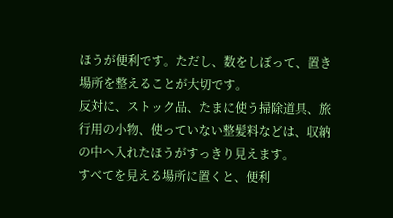ほうが便利です。ただし、数をしぼって、置き場所を整えることが大切です。
反対に、ストック品、たまに使う掃除道具、旅行用の小物、使っていない整髪料などは、収納の中へ入れたほうがすっきり見えます。
すべてを見える場所に置くと、便利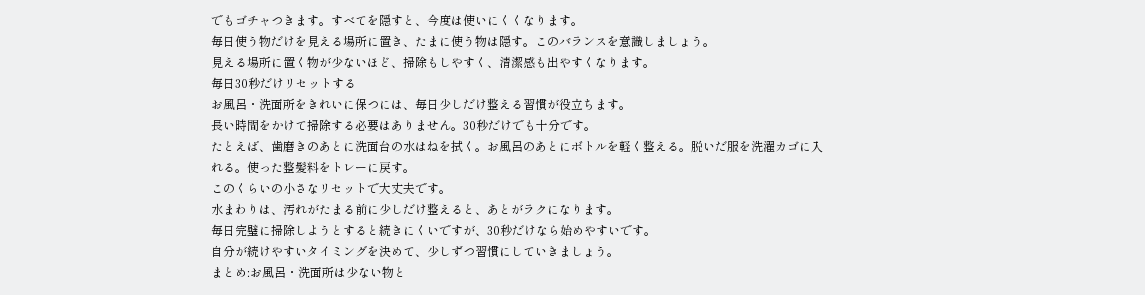でもゴチャつきます。すべてを隠すと、今度は使いにくくなります。
毎日使う物だけを見える場所に置き、たまに使う物は隠す。このバランスを意識しましょう。
見える場所に置く物が少ないほど、掃除もしやすく、清潔感も出やすくなります。
毎日30秒だけリセットする
お風呂・洗面所をきれいに保つには、毎日少しだけ整える習慣が役立ちます。
長い時間をかけて掃除する必要はありません。30秒だけでも十分です。
たとえば、歯磨きのあとに洗面台の水はねを拭く。お風呂のあとにボトルを軽く整える。脱いだ服を洗濯カゴに入れる。使った整髪料をトレーに戻す。
このくらいの小さなリセットで大丈夫です。
水まわりは、汚れがたまる前に少しだけ整えると、あとがラクになります。
毎日完璧に掃除しようとすると続きにくいですが、30秒だけなら始めやすいです。
自分が続けやすいタイミングを決めて、少しずつ習慣にしていきましょう。
まとめ:お風呂・洗面所は少ない物と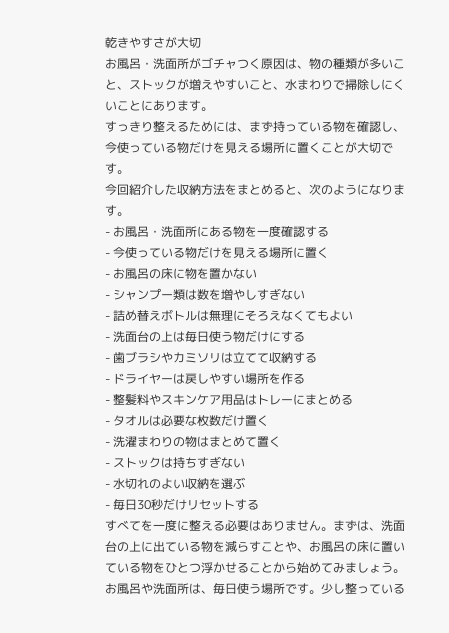乾きやすさが大切
お風呂・洗面所がゴチャつく原因は、物の種類が多いこと、ストックが増えやすいこと、水まわりで掃除しにくいことにあります。
すっきり整えるためには、まず持っている物を確認し、今使っている物だけを見える場所に置くことが大切です。
今回紹介した収納方法をまとめると、次のようになります。
- お風呂・洗面所にある物を一度確認する
- 今使っている物だけを見える場所に置く
- お風呂の床に物を置かない
- シャンプー類は数を増やしすぎない
- 詰め替えボトルは無理にそろえなくてもよい
- 洗面台の上は毎日使う物だけにする
- 歯ブラシやカミソリは立てて収納する
- ドライヤーは戻しやすい場所を作る
- 整髪料やスキンケア用品はトレーにまとめる
- タオルは必要な枚数だけ置く
- 洗濯まわりの物はまとめて置く
- ストックは持ちすぎない
- 水切れのよい収納を選ぶ
- 毎日30秒だけリセットする
すべてを一度に整える必要はありません。まずは、洗面台の上に出ている物を減らすことや、お風呂の床に置いている物をひとつ浮かせることから始めてみましょう。
お風呂や洗面所は、毎日使う場所です。少し整っている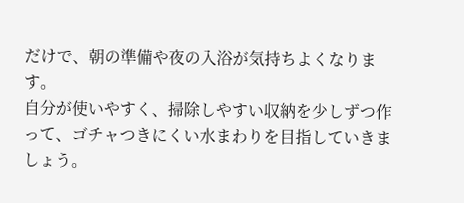だけで、朝の準備や夜の入浴が気持ちよくなります。
自分が使いやすく、掃除しやすい収納を少しずつ作って、ゴチャつきにくい水まわりを目指していきましょう。